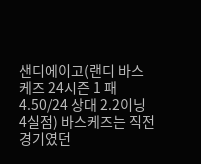샌디에이고(랜디 바스케즈 24시즌 1 패 4.50/24 상대 2.2이닝 4실점) 바스케즈는 직전 경기였던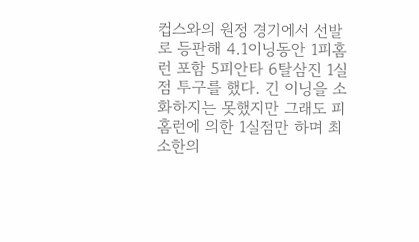컵스와의 원정 경기에서 선발로 등판해 4.1이닝동안 1피홈런 포함 5피안타 6탈삼진 1실점 투구를 했다. 긴 이닝을 소화하지는 못했지만 그래도 피홈런에 의한 1실점만 하며 최소한의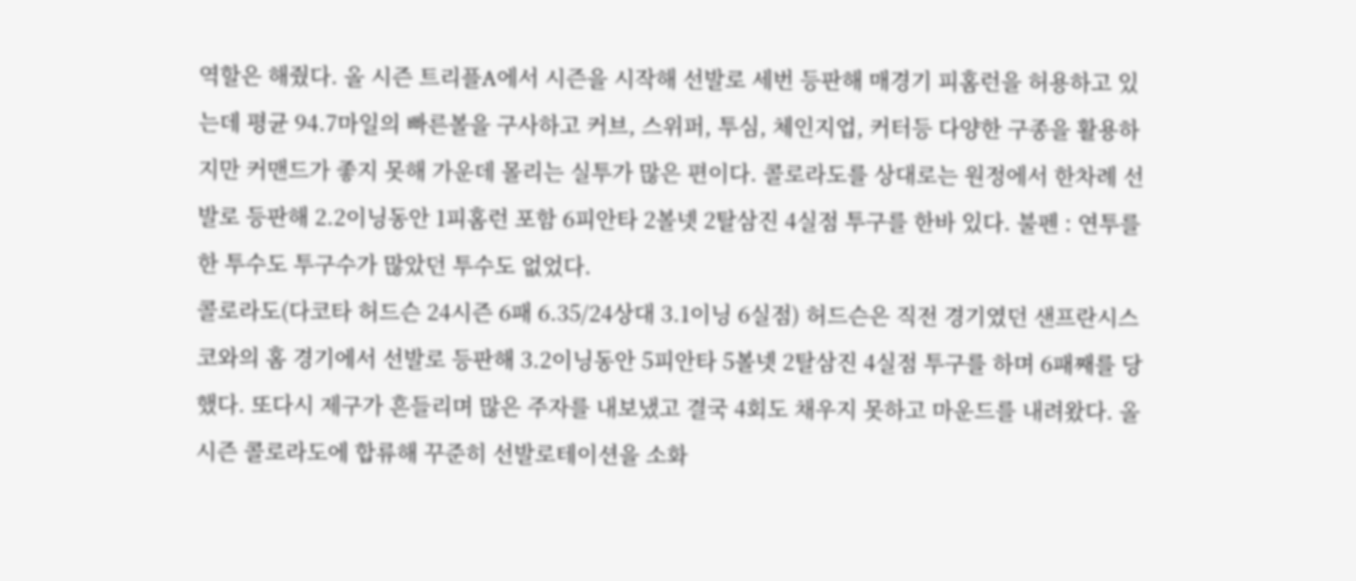역할은 해줬다. 올 시즌 트리플A에서 시즌을 시작해 선발로 세번 등판해 매경기 피홈런을 허용하고 있는데 평균 94.7마일의 빠른볼을 구사하고 커브, 스위퍼, 투심, 체인지업, 커터등 다양한 구종을 활용하지만 커맨드가 좋지 못해 가운데 몰리는 실투가 많은 편이다. 콜로라도를 상대로는 원정에서 한차례 선발로 등판해 2.2이닝동안 1피홈런 포함 6피안타 2볼넷 2탈삼진 4실점 투구를 한바 있다. 불펜 : 연투를 한 투수도 투구수가 많았던 투수도 없었다.
콜로라도(다코타 허드슨 24시즌 6패 6.35/24상대 3.1이닝 6실점) 허드슨은 직전 경기였던 샌프란시스코와의 홈 경기에서 선발로 등판해 3.2이닝동안 5피안타 5볼넷 2탈삼진 4실점 투구를 하며 6패째를 당했다. 또다시 제구가 흔들리며 많은 주자를 내보냈고 결국 4회도 채우지 못하고 마운드를 내려왔다. 올시즌 콜로라도에 합류해 꾸준히 선발로테이션을 소화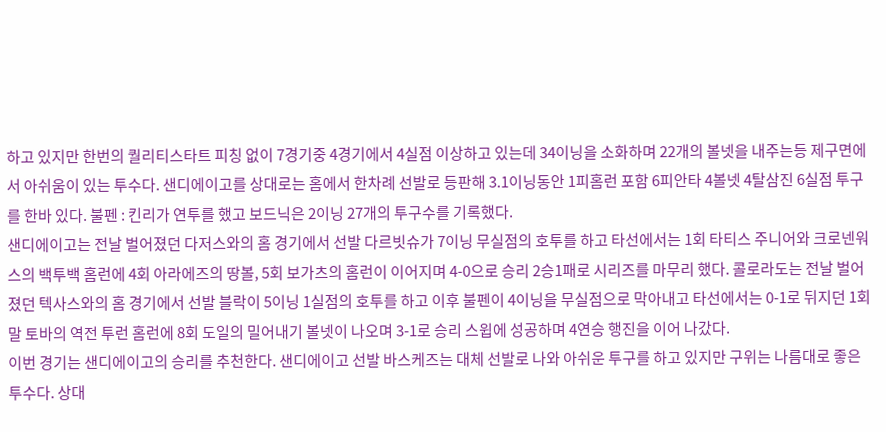하고 있지만 한번의 퀄리티스타트 피칭 없이 7경기중 4경기에서 4실점 이상하고 있는데 34이닝을 소화하며 22개의 볼넷을 내주는등 제구면에서 아쉬움이 있는 투수다. 샌디에이고를 상대로는 홈에서 한차례 선발로 등판해 3.1이닝동안 1피홈런 포함 6피안타 4볼넷 4탈삼진 6실점 투구를 한바 있다. 불펜 : 킨리가 연투를 했고 보드닉은 2이닝 27개의 투구수를 기록했다.
샌디에이고는 전날 벌어졌던 다저스와의 홈 경기에서 선발 다르빗슈가 7이닝 무실점의 호투를 하고 타선에서는 1회 타티스 주니어와 크로넨워스의 백투백 홈런에 4회 아라에즈의 땅볼, 5회 보가츠의 홈런이 이어지며 4-0으로 승리 2승1패로 시리즈를 마무리 했다. 콜로라도는 전날 벌어졌던 텍사스와의 홈 경기에서 선발 블락이 5이닝 1실점의 호투를 하고 이후 불펜이 4이닝을 무실점으로 막아내고 타선에서는 0-1로 뒤지던 1회말 토바의 역전 투런 홈런에 8회 도일의 밀어내기 볼넷이 나오며 3-1로 승리 스윕에 성공하며 4연승 행진을 이어 나갔다.
이번 경기는 샌디에이고의 승리를 추천한다. 샌디에이고 선발 바스케즈는 대체 선발로 나와 아쉬운 투구를 하고 있지만 구위는 나름대로 좋은 투수다. 상대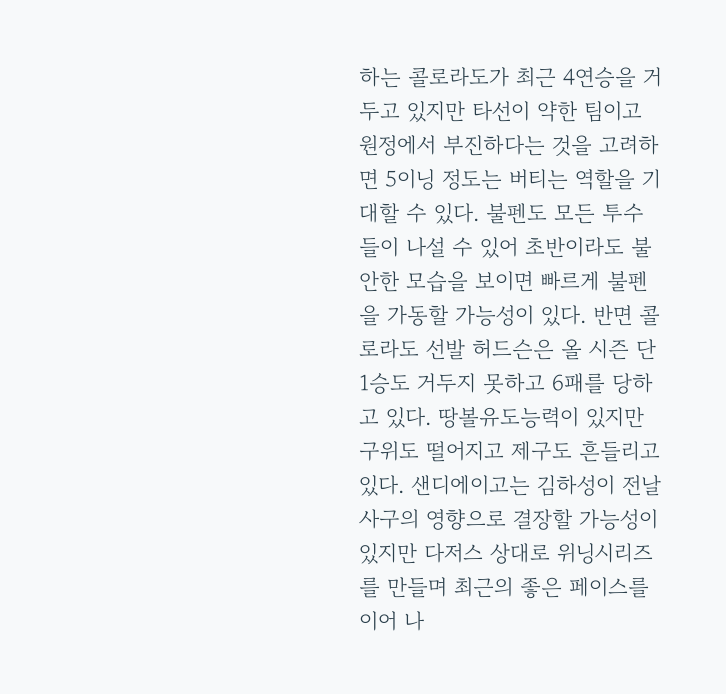하는 콜로라도가 최근 4연승을 거두고 있지만 타선이 약한 팀이고 원정에서 부진하다는 것을 고려하면 5이닝 정도는 버티는 역할을 기대할 수 있다. 불펜도 모든 투수들이 나설 수 있어 초반이라도 불안한 모습을 보이면 빠르게 불펜을 가동할 가능성이 있다. 반면 콜로라도 선발 허드슨은 올 시즌 단 1승도 거두지 못하고 6패를 당하고 있다. 땅볼유도능력이 있지만 구위도 떨어지고 제구도 흔들리고 있다. 샌디에이고는 김하성이 전날 사구의 영향으로 결장할 가능성이 있지만 다저스 상대로 위닝시리즈를 만들며 최근의 좋은 페이스를 이어 나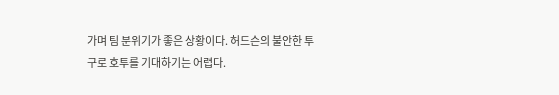가며 팀 분위기가 좋은 상황이다. 허드슨의 불안한 투구로 호투를 기대하기는 어렵다.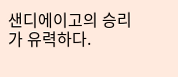샌디에이고의 승리가 유력하다.